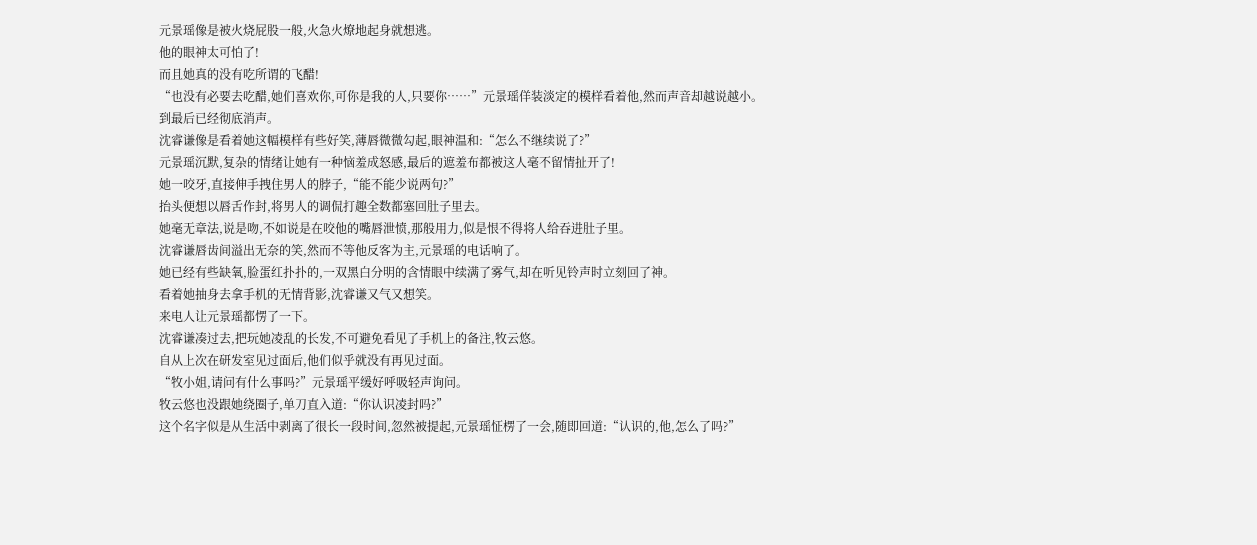元景瑶像是被火烧屁股一般,火急火燎地起身就想逃。
他的眼神太可怕了!
而且她真的没有吃所谓的飞醋!
“也没有必要去吃醋,她们喜欢你,可你是我的人,只要你……”元景瑶佯装淡定的模样看着他,然而声音却越说越小。
到最后已经彻底消声。
沈睿谦像是看着她这幅模样有些好笑,薄唇微微勾起,眼神温和:“怎么不继续说了?”
元景瑶沉默,复杂的情绪让她有一种恼羞成怒感,最后的遮羞布都被这人毫不留情扯开了!
她一咬牙,直接伸手拽住男人的脖子,“能不能少说两句?”
抬头便想以唇舌作封,将男人的调侃打趣全数都塞回肚子里去。
她毫无章法,说是吻,不如说是在咬他的嘴唇泄愤,那般用力,似是恨不得将人给吞进肚子里。
沈睿谦唇齿间溢出无奈的笑,然而不等他反客为主,元景瑶的电话响了。
她已经有些缺氧,脸蛋红扑扑的,一双黑白分明的含情眼中续满了雾气,却在听见铃声时立刻回了神。
看着她抽身去拿手机的无情背影,沈睿谦又气又想笑。
来电人让元景瑶都愣了一下。
沈睿谦凑过去,把玩她凌乱的长发,不可避免看见了手机上的备注,牧云悠。
自从上次在研发室见过面后,他们似乎就没有再见过面。
“牧小姐,请问有什么事吗?”元景瑶平缓好呼吸轻声询问。
牧云悠也没跟她绕圈子,单刀直入道:“你认识凌封吗?”
这个名字似是从生活中剥离了很长一段时间,忽然被提起,元景瑶怔楞了一会,随即回道:“认识的,他,怎么了吗?”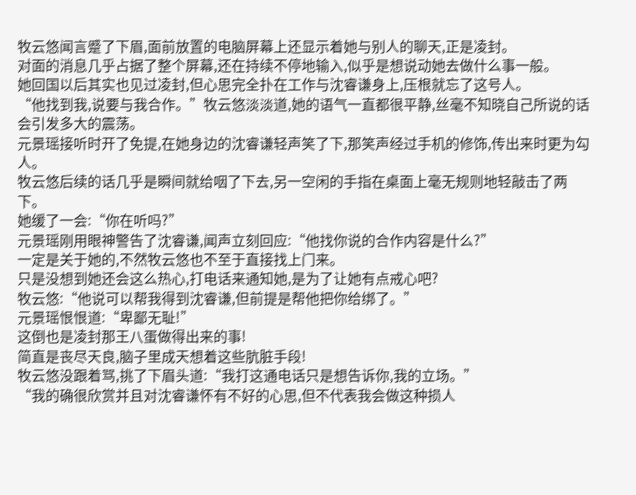牧云悠闻言蹙了下眉,面前放置的电脑屏幕上还显示着她与别人的聊天,正是凌封。
对面的消息几乎占据了整个屏幕,还在持续不停地输入,似乎是想说动她去做什么事一般。
她回国以后其实也见过凌封,但心思完全扑在工作与沈睿谦身上,压根就忘了这号人。
“他找到我,说要与我合作。”牧云悠淡淡道,她的语气一直都很平静,丝毫不知晓自己所说的话会引发多大的震荡。
元景瑶接听时开了免提,在她身边的沈睿谦轻声笑了下,那笑声经过手机的修饰,传出来时更为勾人。
牧云悠后续的话几乎是瞬间就给咽了下去,另一空闲的手指在桌面上毫无规则地轻敲击了两下。
她缓了一会:“你在听吗?”
元景瑶刚用眼神警告了沈睿谦,闻声立刻回应:“他找你说的合作内容是什么?”
一定是关于她的,不然牧云悠也不至于直接找上门来。
只是没想到她还会这么热心,打电话来通知她,是为了让她有点戒心吧?
牧云悠:“他说可以帮我得到沈睿谦,但前提是帮他把你给绑了。”
元景瑶恨恨道:“卑鄙无耻!”
这倒也是凌封那王八蛋做得出来的事!
简直是丧尽天良,脑子里成天想着这些肮脏手段!
牧云悠没跟着骂,挑了下眉头道:“我打这通电话只是想告诉你,我的立场。”
“我的确很欣赏并且对沈睿谦怀有不好的心思,但不代表我会做这种损人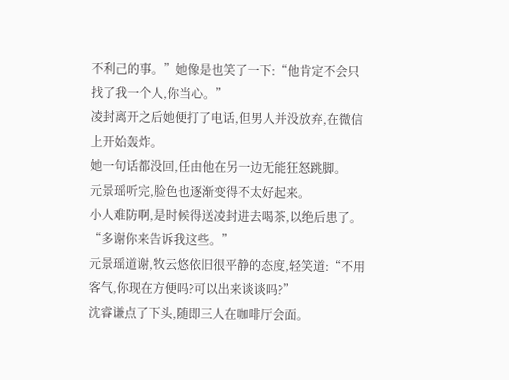不利己的事。”她像是也笑了一下:“他肯定不会只找了我一个人,你当心。”
凌封离开之后她便打了电话,但男人并没放弃,在微信上开始轰炸。
她一句话都没回,任由他在另一边无能狂怒跳脚。
元景瑶听完,脸色也逐渐变得不太好起来。
小人难防啊,是时候得送凌封进去喝茶,以绝后患了。
“多谢你来告诉我这些。”
元景瑶道谢,牧云悠依旧很平静的态度,轻笑道:“不用客气,你现在方便吗?可以出来谈谈吗?”
沈睿谦点了下头,随即三人在咖啡厅会面。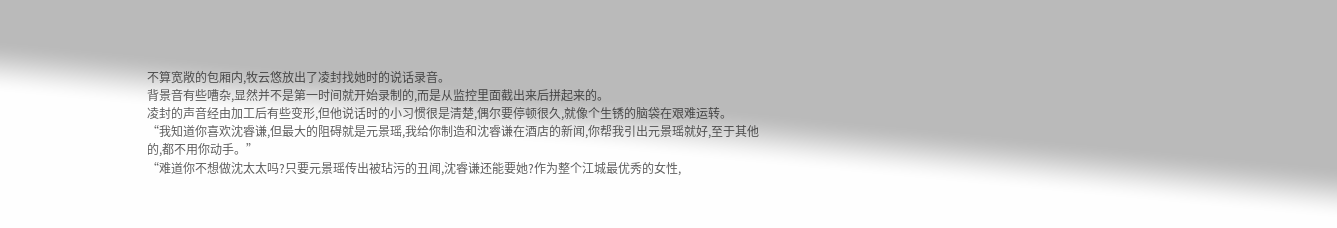不算宽敞的包厢内,牧云悠放出了凌封找她时的说话录音。
背景音有些嘈杂,显然并不是第一时间就开始录制的,而是从监控里面截出来后拼起来的。
凌封的声音经由加工后有些变形,但他说话时的小习惯很是清楚,偶尔要停顿很久,就像个生锈的脑袋在艰难运转。
“我知道你喜欢沈睿谦,但最大的阻碍就是元景瑶,我给你制造和沈睿谦在酒店的新闻,你帮我引出元景瑶就好,至于其他的,都不用你动手。”
“难道你不想做沈太太吗?只要元景瑶传出被玷污的丑闻,沈睿谦还能要她?作为整个江城最优秀的女性,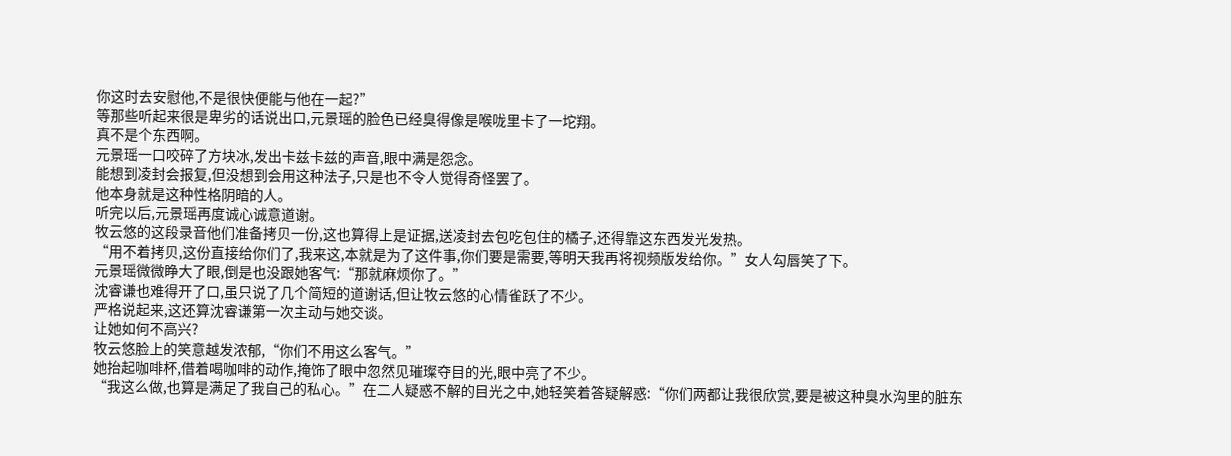你这时去安慰他,不是很快便能与他在一起?”
等那些听起来很是卑劣的话说出口,元景瑶的脸色已经臭得像是喉咙里卡了一坨翔。
真不是个东西啊。
元景瑶一口咬碎了方块冰,发出卡兹卡兹的声音,眼中满是怨念。
能想到凌封会报复,但没想到会用这种法子,只是也不令人觉得奇怪罢了。
他本身就是这种性格阴暗的人。
听完以后,元景瑶再度诚心诚意道谢。
牧云悠的这段录音他们准备拷贝一份,这也算得上是证据,送凌封去包吃包住的橘子,还得靠这东西发光发热。
“用不着拷贝,这份直接给你们了,我来这,本就是为了这件事,你们要是需要,等明天我再将视频版发给你。”女人勾唇笑了下。
元景瑶微微睁大了眼,倒是也没跟她客气:“那就麻烦你了。”
沈睿谦也难得开了口,虽只说了几个简短的道谢话,但让牧云悠的心情雀跃了不少。
严格说起来,这还算沈睿谦第一次主动与她交谈。
让她如何不高兴?
牧云悠脸上的笑意越发浓郁,“你们不用这么客气。”
她抬起咖啡杯,借着喝咖啡的动作,掩饰了眼中忽然见璀璨夺目的光,眼中亮了不少。
“我这么做,也算是满足了我自己的私心。”在二人疑惑不解的目光之中,她轻笑着答疑解惑:“你们两都让我很欣赏,要是被这种臭水沟里的脏东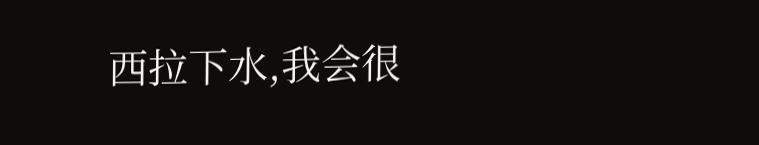西拉下水,我会很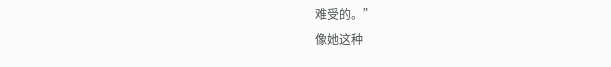难受的。”
像她这种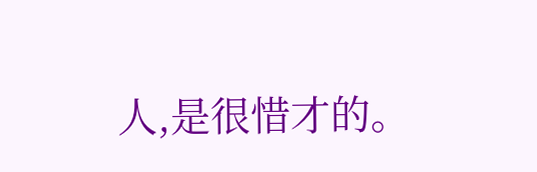人,是很惜才的。